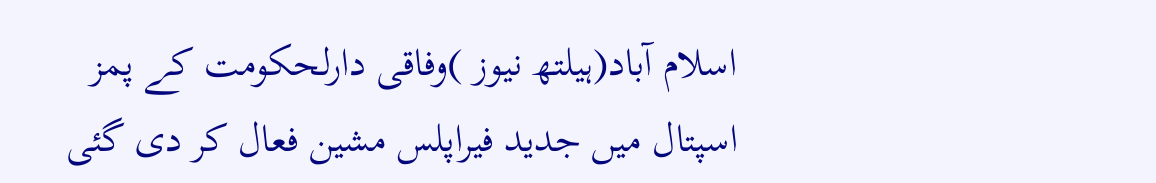اسلام آباد(ہیلتھ نیوز )وفاقی دارلحکومت کے پمز اسپتال میں جدید فیراپلس مشین فعال کر دی گئی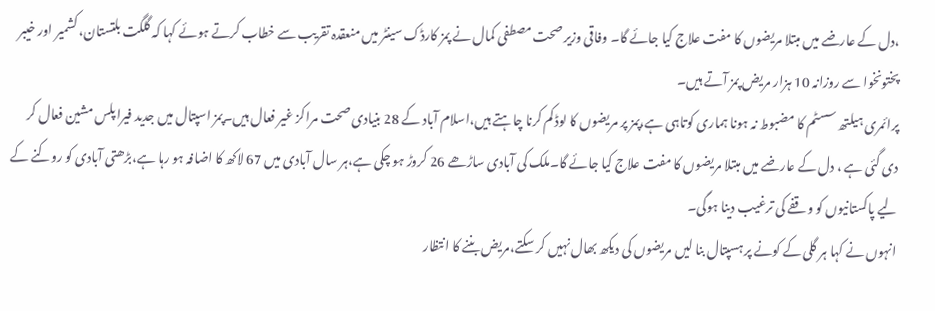،دل کے عارضے میں مبتلا مریضوں کا مفت علاج کیا جائے گا۔ وفاقی وزیر صحت مصطفی کمال نے پمز کارڈک سینٹر میں منعقدہ تقریب سے خطاب کرتے ہوئے کہا کہ گلگت بلتستان، کشمیر اور خیبر پختونخوا سے روزانہ 10 ہزار مریض پمز آتے ہیں۔
پرائمری ہیلتھ سسٹم کا مضبوط نہ ہونا ہماری کوتاہی ہے،پمز پر مریضوں کا لوڈ کم کرنا چاہتے ہیں،اسلام آباد کے 28 بنیادی صحت مراکز غیر فعال ہیں۔پمز اسپتال میں جدید فیراپلس مشین فعال کر دی گئی ہے ، دل کے عارضے میں مبتلا مریضوں کا مفت علاج کیا جائے گا۔ملک کی آبادی ساڑھے 26 کروڑ ہو چکی ہے،ہر سال آبادی میں 67 لاکھ کا اضافہ ہو رہا ہے،بڑھتی آبادی کو روکنے کے لیے پاکستانیوں کو وقفے کی ترغیب دینا ہوگی۔
انہوں نے کہا ہر گلی کے کونے پر ہسپتال بنا لیں مریضوں کی دیکھ بھال نہیں کر سکتے،مریض بننے کا انتظار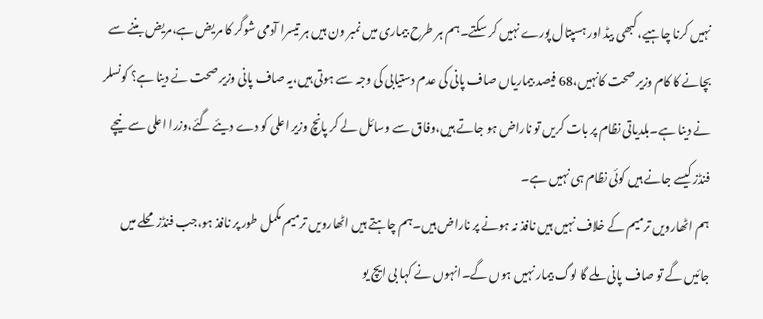نہیں کرنا چاہیے، کبھی بیڈ اور ہسپتال پورے نہیں کر سکتے۔ہم ہر طرح بیماری میں نمبر ون ہیں ہر تیسرا آدمی شوگر کا مریض ہے،مریض بننے سے بچانے کا کام وزیر صحت کانہیں،68 فیصد بیماریاں صاف پانی کی عدم دستیابی کی وجہ سے ہوتی ہیں،یہ صاف پانی وزیر صحت نے دینا ہے؟ کونسلر نے دینا ہے۔بلدیاتی نظام پر بات کریں تو ناراض ہو جاتے ہیں،وفاق سے وسائل لے کر پانچ وزیر اعلی کو دے دیئے گئے،وزرا اعلی سے نیچے فنڈز کیسے جانے ہیں کوئی نظام ہی نہیں ہے۔
ہم اٹھارویں ترمیم کے خلاف نہیں ہیں نافذ نہ ہونے پر ناراض ہیں۔ہم چاہتے ہیں اٹھارویں ترمیم مکمل طور پر نافذ ہو،جب فنڈز محلے میں جائیں گے تو صاف پانی ملے گا لوگ بیمار نہیں ہوں گے۔انہوں نے کہا بی ایچ یو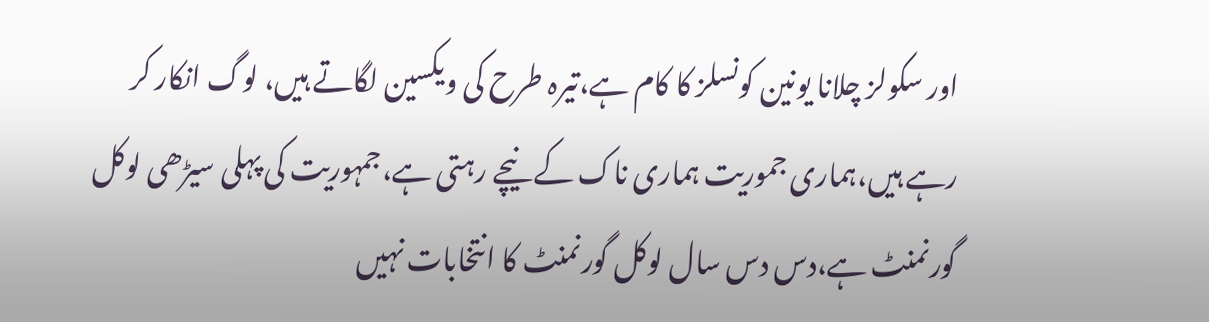اور سکولز چلانا یونین کونسلز کا کام ہے،تیرہ طرح کی ویکسین لگاتے ہیں، لوگ انکار کر رہے ہیں،ہماری جموریت ہماری ناک کے نیچے رہتی ہے،جمہوریت کی پہلی سیڑھی لوکل گورنمنٹ ہے،دس دس سال لوکل گورنمنٹ کا انتخابات نہیں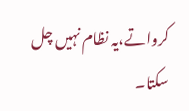کرواتے،یہ نظام نہیں چل سکتا۔